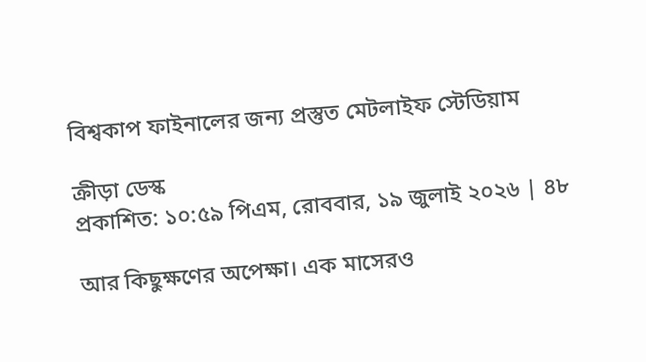বিশ্বকাপ ফাইনালের জন্য প্রস্তুত মেটলাইফ স্টেডিয়াম

ক্রীড়া ডেস্ক
প্রকাশিত: ১০:৫৯ পিএম, রোববার, ১৯ জুলাই ২০২৬ | ৪৮

আর কিছুক্ষণের অপেক্ষা। এক মাসেরও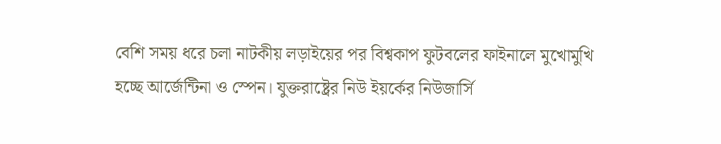বেশি সময় ধরে চলা নাটকীয় লড়াইয়ের পর বিশ্বকাপ ফুটবলের ফাইনালে মুখোমুখি হচ্ছে আর্জেন্টিনা ও স্পেন। যুক্তরাষ্ট্রের নিউ ইয়র্কের নিউজার্সি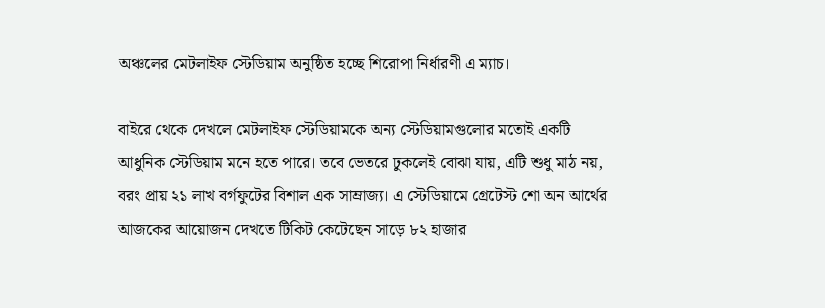অঞ্চলের মেটলাইফ স্টেডিয়াম অনুষ্ঠিত হচ্ছে শিরোপা নির্ধারণী এ ম্যাচ।

বাইরে থেকে দেখলে মেটলাইফ স্টেডিয়ামকে অন্য স্টেডিয়ামগুলোর মতোই একটি আধুনিক স্টেডিয়াম মনে হতে পারে। তবে ভেতরে ঢুকলেই বোঝা যায়, এটি শুধু মাঠ নয়, বরং প্রায় ২১ লাখ বর্গফুটের বিশাল এক সাম্রাজ্য। এ স্টেডিয়ামে গ্রেটেস্ট শো অন আর্থের আজকের আয়োজন দেখতে টিকিট কেটেছেন সাড়ে ৮২ হাজার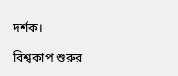দর্শক।

বিশ্বকাপ শুরুর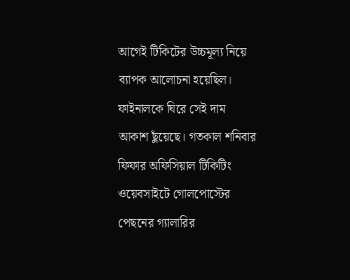আগেই টিকিটের উচ্চমূল্য নিয়ে ব্যাপক আলোচনা হয়েছিল। ফাইনালকে ঘিরে সেই দাম আকাশ ছুঁয়েছে। গতকাল শনিবার ফিফার অফিসিয়াল টিকিটিং ওয়েবসাইটে গোলপোস্টের পেছনের গ্যালারির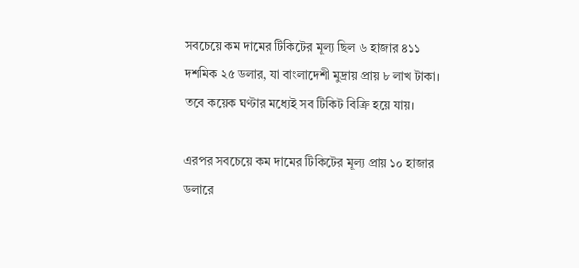সবচেয়ে কম দামের টিকিটের মূল্য ছিল ৬ হাজার ৪১১ দশমিক ২৫ ডলার, যা বাংলাদেশী মুদ্রায় প্রায় ৮ লাখ টাকা। তবে কয়েক ঘণ্টার মধ্যেই সব টিকিট বিক্রি হয়ে যায়।

এরপর সবচেয়ে কম দামের টিকিটের মূল্য প্রায় ১০ হাজার ডলারে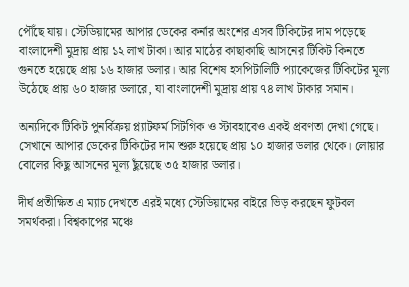পৌঁছে যায়। স্টেডিয়ামের আপার ডেকের কর্নার অংশের এসব টিকিটের দাম পড়েছে বাংলাদেশী মুদ্রায় প্রায় ১২ লাখ টাকা। আর মাঠের কাছাকাছি আসনের টিকিট কিনতে গুনতে হয়েছে প্রায় ১৬ হাজার ডলার। আর বিশেষ হসপিটালিটি প্যাকেজের টিকিটের মূল্য উঠেছে প্রায় ৬০ হাজার ডলারে, যা বাংলাদেশী মুদ্রায় প্রায় ৭৪ লাখ টাকার সমান।

অন্যদিকে টিকিট পুনর্বিক্রয় প্ল্যাটফর্ম সিটগিক ও স্টাবহাবেও একই প্রবণতা দেখা গেছে। সেখানে আপার ডেকের টিকিটের দাম শুরু হয়েছে প্রায় ১০ হাজার ডলার থেকে। লোয়ার বোলের কিছু আসনের মূল্য ছুঁয়েছে ৩৫ হাজার ডলার।

দীর্ঘ প্রতীক্ষিত এ ম্যাচ দেখতে এরই মধ্যে স্টেডিয়ামের বাইরে ভিড় করছেন ফুটবল সমর্থকরা। বিশ্বকাপের মঞ্চে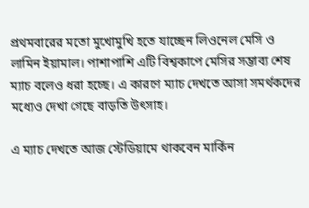প্রথমবারের মতো মুখোমুখি হতে যাচ্ছেন লিওনেল মেসি ও লামিন ইয়ামাল। পাশাপাশি এটি বিশ্বকাপে মেসির সম্ভাব্য শেষ ম্যাচ বলেও ধরা হচ্ছে। এ কারণে ম্যাচ দেখতে আসা সমর্থকদের মধ্যেও দেখা গেছে বাড়তি উৎসাহ।

এ ম্যাচ দেখতে আজ স্টেডিয়ামে থাকবেন মার্কিন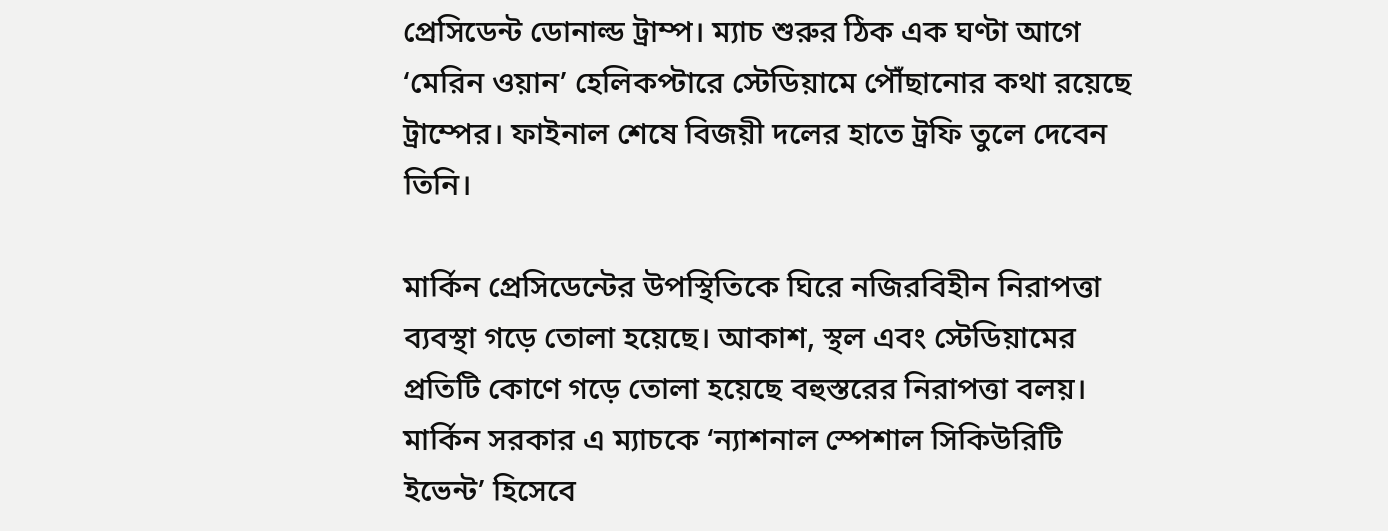প্রেসিডেন্ট ডোনাল্ড ট্রাম্প। ম্যাচ শুরুর ঠিক এক ঘণ্টা আগে ‘মেরিন ওয়ান’ হেলিকপ্টারে স্টেডিয়ামে পৌঁছানোর কথা রয়েছে ট্রাম্পের। ফাইনাল শেষে বিজয়ী দলের হাতে ট্রফি তুলে দেবেন তিনি।

মার্কিন প্রেসিডেন্টের উপস্থিতিকে ঘিরে নজিরবিহীন নিরাপত্তা ব্যবস্থা গড়ে তোলা হয়েছে। আকাশ, স্থল এবং স্টেডিয়ামের প্রতিটি কোণে গড়ে তোলা হয়েছে বহুস্তরের নিরাপত্তা বলয়। মার্কিন সরকার এ ম্যাচকে ‘ন্যাশনাল স্পেশাল সিকিউরিটি ইভেন্ট’ হিসেবে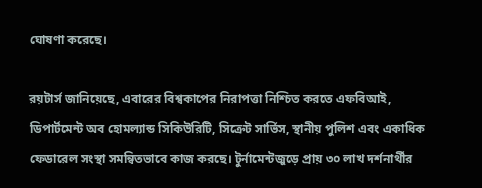ঘোষণা করেছে।

রয়টার্স জানিয়েছে, এবারের বিশ্বকাপের নিরাপত্তা নিশ্চিত করতে এফবিআই, ডিপার্টমেন্ট অব হোমল্যান্ড সিকিউরিটি, সিক্রেট সার্ভিস, স্থানীয় পুলিশ এবং একাধিক ফেডারেল সংস্থা সমন্বিতভাবে কাজ করছে। টুর্নামেন্টজুড়ে প্রায় ৩০ লাখ দর্শনার্থীর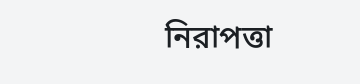নিরাপত্তা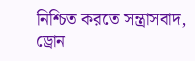নিশ্চিত করতে সন্ত্রাসবাদ, ড্রোন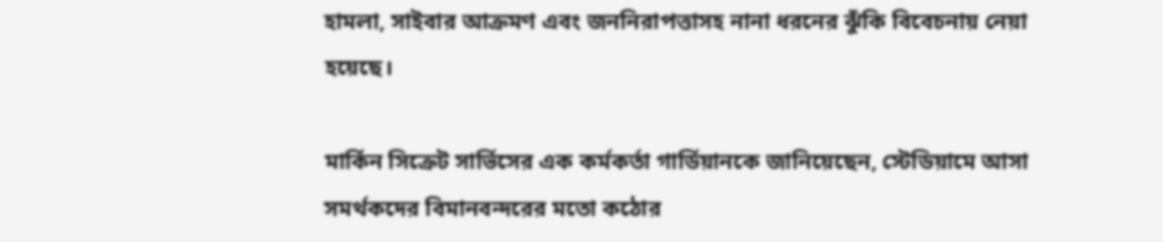হামলা, সাইবার আক্রমণ এবং জননিরাপত্তাসহ নানা ধরনের ঝুঁকি বিবেচনায় নেয়া হয়েছে।

মার্কিন সিক্রেট সার্ভিসের এক কর্মকর্তা গার্ডিয়ানকে জানিয়েছেন, স্টেডিয়ামে আসা সমর্থকদের বিমানবন্দরের মতো কঠোর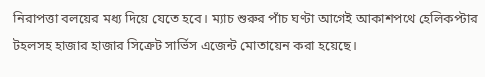নিরাপত্তা বলয়ের মধ্য দিয়ে যেতে হবে। ম্যাচ শুরুর পাঁচ ঘণ্টা আগেই আকাশপথে হেলিকপ্টার টহলসহ হাজার হাজার সিক্রেট সার্ভিস এজেন্ট মোতায়েন করা হয়েছে।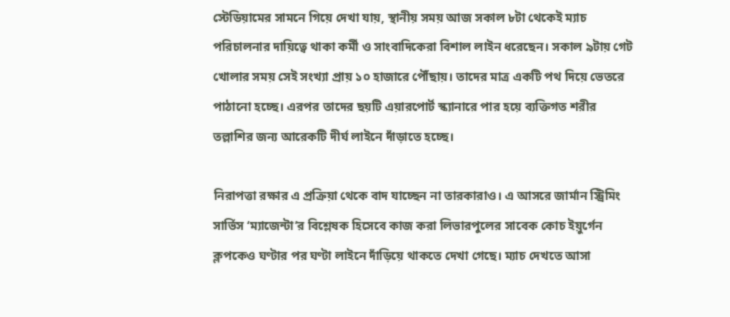স্টেডিয়ামের সামনে গিয়ে দেখা যায়, স্থানীয় সময় আজ সকাল ৮টা থেকেই ম্যাচ পরিচালনার দায়িত্বে থাকা কর্মী ও সাংবাদিকেরা বিশাল লাইন ধরেছেন। সকাল ৯টায় গেট খোলার সময় সেই সংখ্যা প্রায় ১০ হাজারে পৌঁছায়। তাদের মাত্র একটি পথ দিয়ে ভেতরে পাঠানো হচ্ছে। এরপর তাদের ছয়টি এয়ারপোর্ট স্ক্যানারে পার হয়ে ব্যক্তিগত শরীর তল্লাশির জন্য আরেকটি দীর্ঘ লাইনে দাঁড়াতে হচ্ছে।

নিরাপত্তা রক্ষার এ প্রক্রিয়া থেকে বাদ যাচ্ছেন না তারকারাও। এ আসরে জার্মান স্ট্রিমিং সার্ভিস ‘ম্যাজেন্টা’র বিশ্লেষক হিসেবে কাজ করা লিভারপুলের সাবেক কোচ ইয়ুর্গেন ক্লপকেও ঘণ্টার পর ঘণ্টা লাইনে দাঁড়িয়ে থাকতে দেখা গেছে। ম্যাচ দেখতে আসা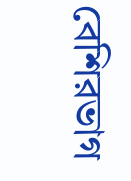বেশিরভাগ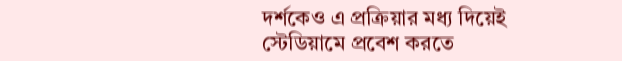দর্শকেও এ প্রক্রিয়ার মধ্য দিয়েই স্টেডিয়ামে প্রবেশ করতে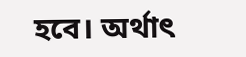হবে। অর্থাৎ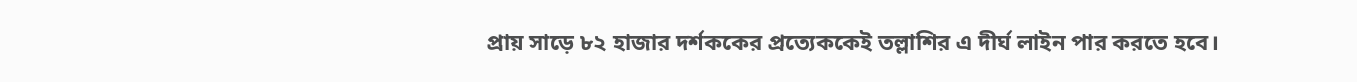প্রায় সাড়ে ৮২ হাজার দর্শককের প্রত্যেককেই তল্লাশির এ দীর্ঘ লাইন পার করতে হবে।